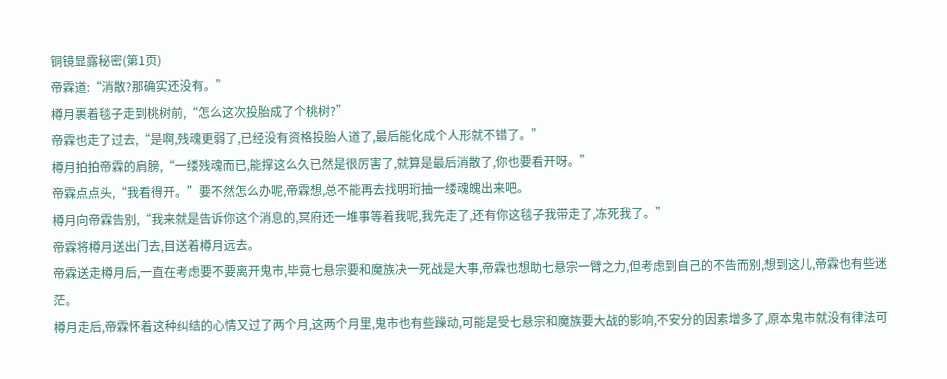铜镜显露秘密(第1页)
帝霖道:“消散?那确实还没有。”
樽月裹着毯子走到桃树前,“怎么这次投胎成了个桃树?”
帝霖也走了过去,“是啊,残魂更弱了,已经没有资格投胎人道了,最后能化成个人形就不错了。”
樽月拍拍帝霖的肩膀,“一缕残魂而已,能撑这么久已然是很厉害了,就算是最后消散了,你也要看开呀。”
帝霖点点头,“我看得开。”要不然怎么办呢,帝霖想,总不能再去找明珩抽一缕魂魄出来吧。
樽月向帝霖告别,“我来就是告诉你这个消息的,冥府还一堆事等着我呢,我先走了,还有你这毯子我带走了,冻死我了。”
帝霖将樽月送出门去,目送着樽月远去。
帝霖送走樽月后,一直在考虑要不要离开鬼市,毕竟七悬宗要和魔族决一死战是大事,帝霖也想助七悬宗一臂之力,但考虑到自己的不告而别,想到这儿,帝霖也有些迷茫。
樽月走后,帝霖怀着这种纠结的心情又过了两个月,这两个月里,鬼市也有些躁动,可能是受七悬宗和魔族要大战的影响,不安分的因素增多了,原本鬼市就没有律法可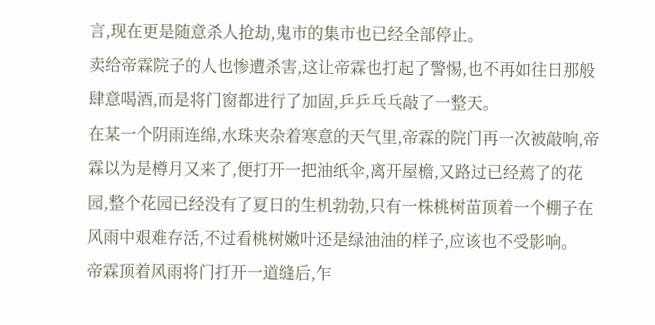言,现在更是随意杀人抢劫,鬼市的集市也已经全部停止。
卖给帝霖院子的人也惨遭杀害,这让帝霖也打起了警惕,也不再如往日那般肆意喝酒,而是将门窗都进行了加固,乒乒乓乓敲了一整天。
在某一个阴雨连绵,水珠夹杂着寒意的天气里,帝霖的院门再一次被敲响,帝霖以为是樽月又来了,便打开一把油纸伞,离开屋檐,又路过已经蔫了的花园,整个花园已经没有了夏日的生机勃勃,只有一株桃树苗顶着一个棚子在风雨中艰难存活,不过看桃树嫩叶还是绿油油的样子,应该也不受影响。
帝霖顶着风雨将门打开一道缝后,乍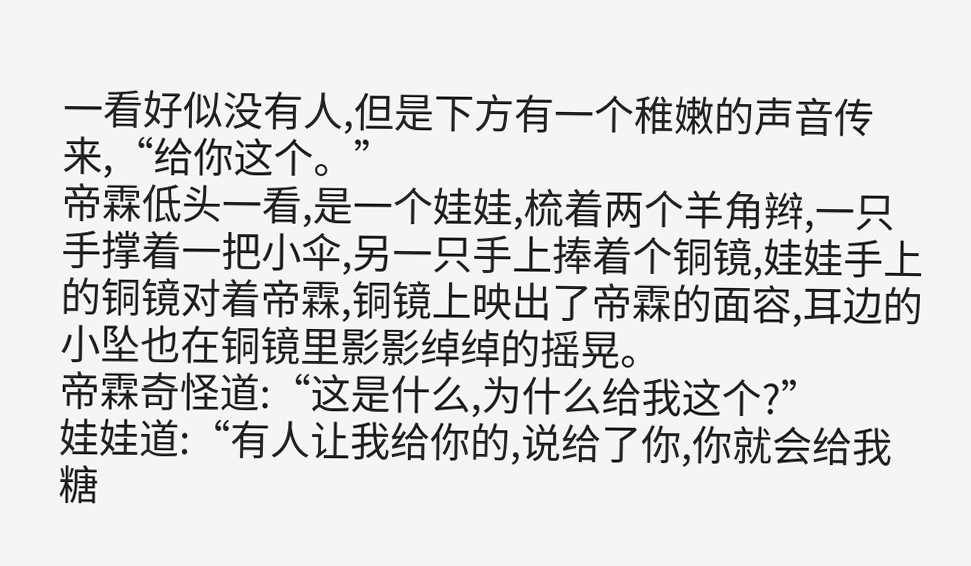一看好似没有人,但是下方有一个稚嫩的声音传来,“给你这个。”
帝霖低头一看,是一个娃娃,梳着两个羊角辫,一只手撑着一把小伞,另一只手上捧着个铜镜,娃娃手上的铜镜对着帝霖,铜镜上映出了帝霖的面容,耳边的小坠也在铜镜里影影绰绰的摇晃。
帝霖奇怪道:“这是什么,为什么给我这个?”
娃娃道:“有人让我给你的,说给了你,你就会给我糖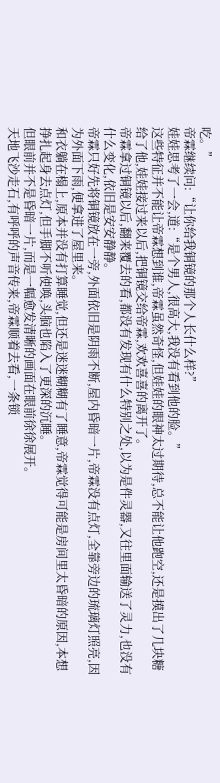吃。”
帝霖继续问:“让你给我铜镜的那个人长什么样?”
娃娃思考了一会,道:“是个男人,很高大,我没有看到他的脸。”
这些特征并不能让帝霖想到谁,帝霖虽然奇怪,但娃娃的眼神太过期待,总不能让他跑空,还是摸出了几块糖给了他,娃娃接过来以后,把铜镜交给帝霖,欢欢喜喜的离开了。
帝霖拿过铜镜以后,翻来覆去的看,都没有发现有什么特别之处,以为是件灵器,又往里面输送了灵力,也没有什么变化,依旧是安安静静。
帝霖只好先将铜镜放在一旁,外面依旧是阴雨不断,屋内昏暗一片,帝霖没有点灯,全靠旁边的琉璃灯照亮,因为外面下雨,便拿进了屋里来。
和衣躺在榻上,原本并没有打算睡觉,但还是迷迷糊糊有了睡意,帝霖觉得可能是房间里太昏暗的原因,本想挣扎起身去点灯,但手脚不听使唤,头脑也陷入了更深的沉睡。
但眼前并不是昏暗一片,而是一幅愈发清晰的画面在眼前徐徐展开。
天地飞沙走石,有呼呼的声音传来,帝霖顺着去看,一条锁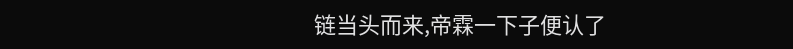链当头而来,帝霖一下子便认了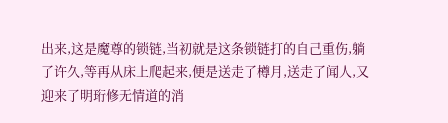出来,这是魔尊的锁链,当初就是这条锁链打的自己重伤,躺了许久,等再从床上爬起来,便是送走了樽月,送走了闻人,又迎来了明珩修无情道的消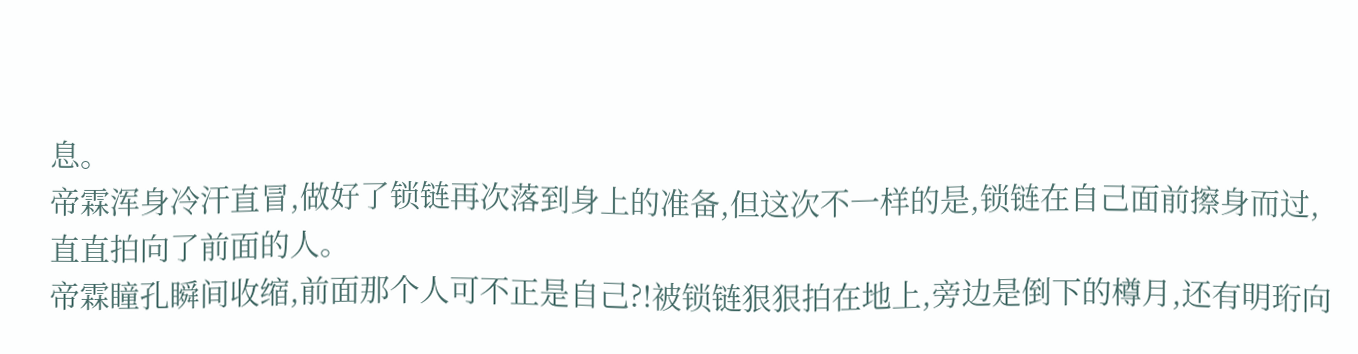息。
帝霖浑身冷汗直冒,做好了锁链再次落到身上的准备,但这次不一样的是,锁链在自己面前擦身而过,直直拍向了前面的人。
帝霖瞳孔瞬间收缩,前面那个人可不正是自己?!被锁链狠狠拍在地上,旁边是倒下的樽月,还有明珩向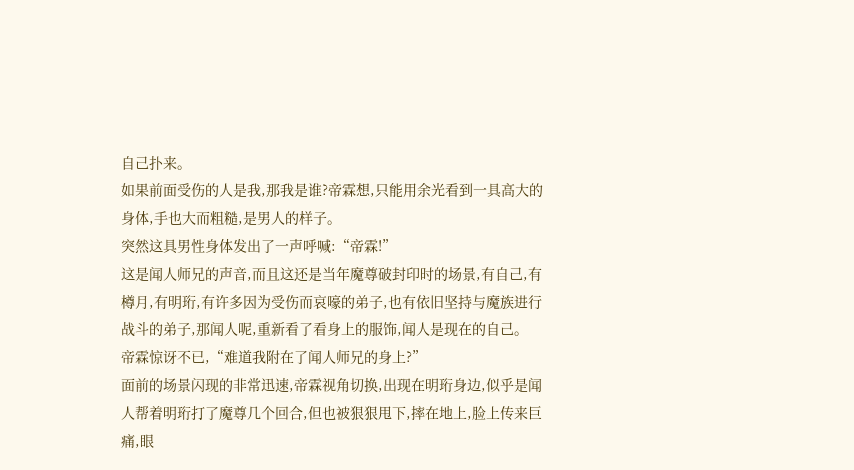自己扑来。
如果前面受伤的人是我,那我是谁?帝霖想,只能用余光看到一具高大的身体,手也大而粗糙,是男人的样子。
突然这具男性身体发出了一声呼喊:“帝霖!”
这是闻人师兄的声音,而且这还是当年魔尊破封印时的场景,有自己,有樽月,有明珩,有许多因为受伤而哀嚎的弟子,也有依旧坚持与魔族进行战斗的弟子,那闻人呢,重新看了看身上的服饰,闻人是现在的自己。
帝霖惊讶不已,“难道我附在了闻人师兄的身上?”
面前的场景闪现的非常迅速,帝霖视角切换,出现在明珩身边,似乎是闻人帮着明珩打了魔尊几个回合,但也被狠狠甩下,摔在地上,脸上传来巨痛,眼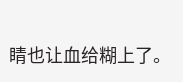睛也让血给糊上了。